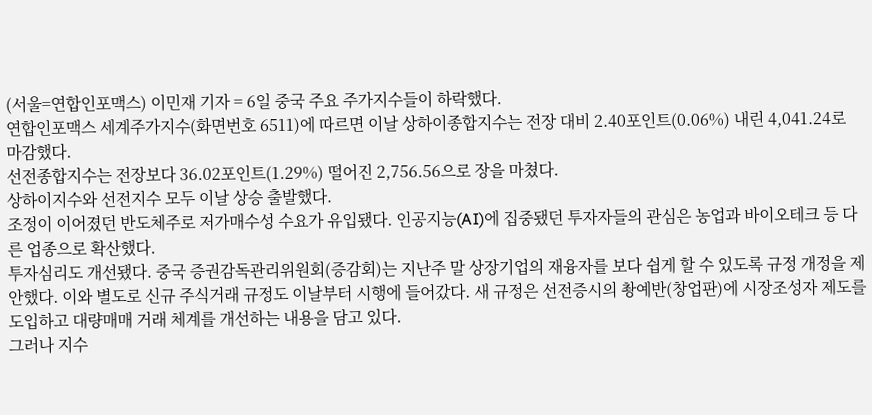(서울=연합인포맥스) 이민재 기자 = 6일 중국 주요 주가지수들이 하락했다.
연합인포맥스 세계주가지수(화면번호 6511)에 따르면 이날 상하이종합지수는 전장 대비 2.40포인트(0.06%) 내린 4,041.24로 마감했다.
선전종합지수는 전장보다 36.02포인트(1.29%) 떨어진 2,756.56으로 장을 마쳤다.
상하이지수와 선전지수 모두 이날 상승 출발했다.
조정이 이어졌던 반도체주로 저가매수성 수요가 유입됐다. 인공지능(AI)에 집중됐던 투자자들의 관심은 농업과 바이오테크 등 다른 업종으로 확산했다.
투자심리도 개선됐다. 중국 증권감독관리위원회(증감회)는 지난주 말 상장기업의 재융자를 보다 쉽게 할 수 있도록 규정 개정을 제안했다. 이와 별도로 신규 주식거래 규정도 이날부터 시행에 들어갔다. 새 규정은 선전증시의 촹예반(창업판)에 시장조성자 제도를 도입하고 대량매매 거래 체계를 개선하는 내용을 담고 있다.
그러나 지수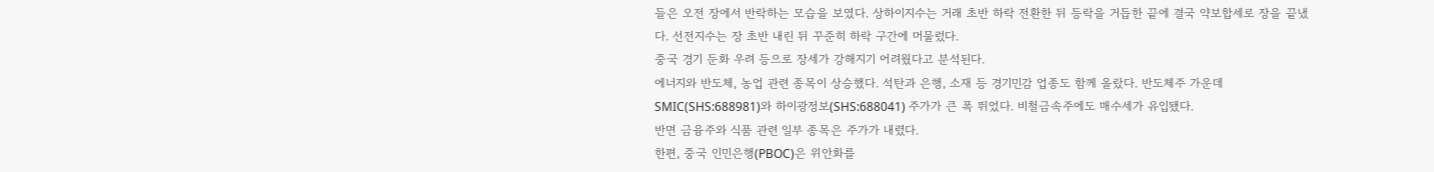들은 오전 장에서 반락하는 모습을 보였다. 상하이지수는 거래 초반 하락 전환한 뒤 등락을 거듭한 끝에 결국 약보합세로 장을 끝냈다. 선전지수는 장 초반 내린 뒤 꾸준히 하락 구간에 머물렀다.
중국 경기 둔화 우려 등으로 장세가 강해지기 어려웠다고 분석된다.
에너지와 반도체, 농업 관련 종목이 상승했다. 석탄과 은행, 소재 등 경기민감 업종도 함께 올랐다. 반도체주 가운데 SMIC(SHS:688981)와 하이광정보(SHS:688041) 주가가 큰 폭 뛰었다. 비철금속주에도 매수세가 유입됐다.
반면 금융주와 식품 관련 일부 종목은 주가가 내렸다.
한편, 중국 인민은행(PBOC)은 위안화를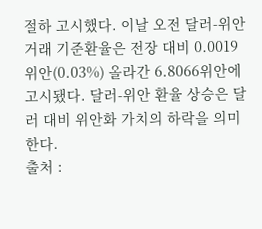절하 고시했다. 이날 오전 달러-위안 거래 기준환율은 전장 대비 0.0019위안(0.03%) 올라간 6.8066위안에 고시됐다. 달러-위안 환율 상승은 달러 대비 위안화 가치의 하락을 의미한다.
출처 :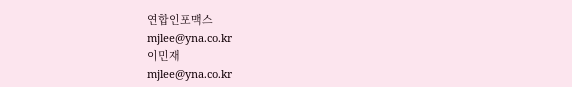연합인포맥스
mjlee@yna.co.kr
이민재
mjlee@yna.co.kr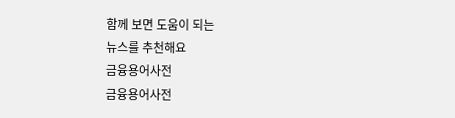함께 보면 도움이 되는
뉴스를 추천해요
금융용어사전
금융용어사전